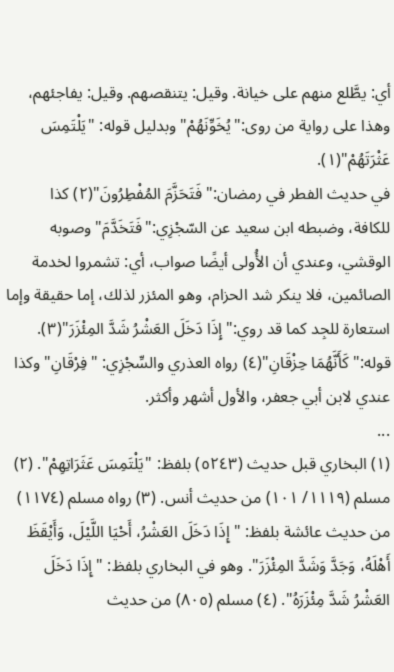أي: يطَّلع منهم على خيانة. وقيل: يتنقصهم. وقيل: يفاجئهم، وهذا على رواية من روى:"يُخَوِّنَهُمْ" وبدليل قوله: "يَلْتَمِسَ عَثْرَتَهُمْ"(١).
في حديث الفطر في رمضان:"فَتَحَزَّمَ المُفْطِرُونَ"(٢) كذا للكافة، وضبطه ابن سعيد عن السّجْزِي:"فَتَخَدَّمَ" وصوبه الوقشي، وعندي أن الأُولى أيضًا صواب، أي: تشمروا لخدمة الصائمين، فلا ينكر شد الحزام، وهو المئزر لذلك، إما حقيقة وإما استعارة للجِد كما قد روي:"إِذَا دَخَلَ العَشْرُ شَدَّ المِئْزَرَ"(٣).
قوله:"كَأَنَّهُمَا حِزْقَانِ"(٤) رواه العذري والسِّجْزِي: "فِرْقَانِ" وكذا عندي لابن أبي جعفر، والأول أشهر وأكثر.
...
(١) البخاري قبل حديث (٥٢٤٣) بلفظ: "يَلْتَمِسَ عَثَرَاتِهِمْ". (٢) مسلم (١١١٩/ ١٠١) من حديث أنس. (٣) رواه مسلم (١١٧٤) من حديث عائشة بلفظ: "إِذَا دَخَلَ العَشْرُ، أَحْيَا اللَّيْلَ، وَأَيْقَظَ أَهْلَهُ، وَجَدَّ وَشَدَّ المِئْزَرَ". وهو في البخاري بلفظ: "إِذَا دَخَلَ العَشْرُ شَدَّ مِئْزَرَهُ". (٤) مسلم (٨٠٥) من حديث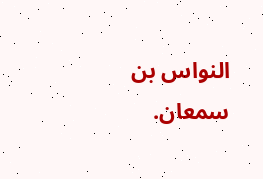النواس بن سمعان.